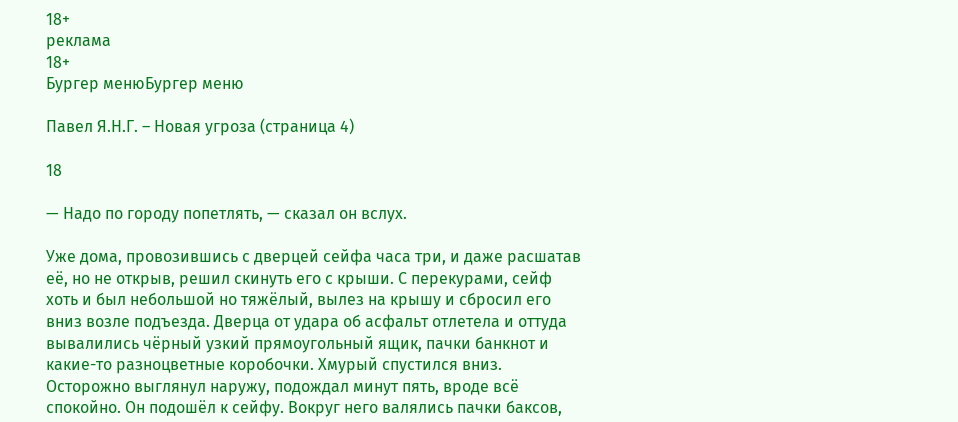18+
реклама
18+
Бургер менюБургер меню

Павел Я.Н.Г. – Новая угроза (страница 4)

18

— Надо по городу попетлять, — сказал он вслух.

Уже дома, провозившись с дверцей сейфа часа три, и даже расшатав её, но не открыв, решил скинуть его с крыши. С перекурами, сейф хоть и был небольшой но тяжёлый, вылез на крышу и сбросил его вниз возле подъезда. Дверца от удара об асфальт отлетела и оттуда вывалились чёрный узкий прямоугольный ящик, пачки банкнот и какие-то разноцветные коробочки. Хмурый спустился вниз. Осторожно выглянул наружу, подождал минут пять, вроде всё спокойно. Он подошёл к сейфу. Вокруг него валялись пачки баксов,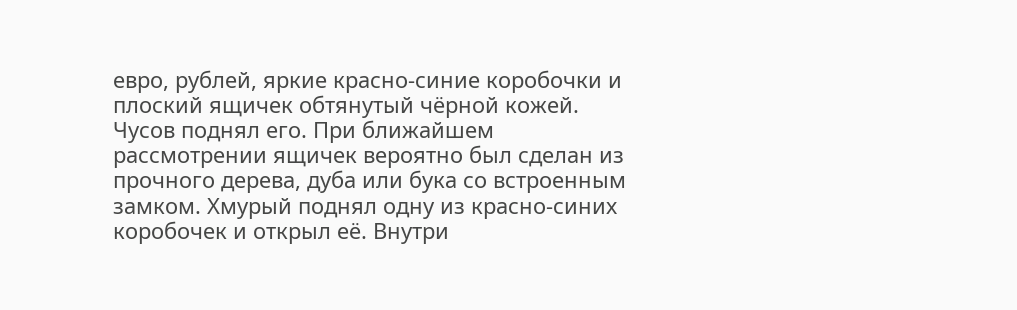евро, рублей, яркие красно-синие коробочки и плоский ящичек обтянутый чёрной кожей. Чусов поднял его. При ближайшем рассмотрении ящичек вероятно был сделан из прочного дерева, дуба или бука со встроенным замком. Хмурый поднял одну из красно-синих коробочек и открыл её. Внутри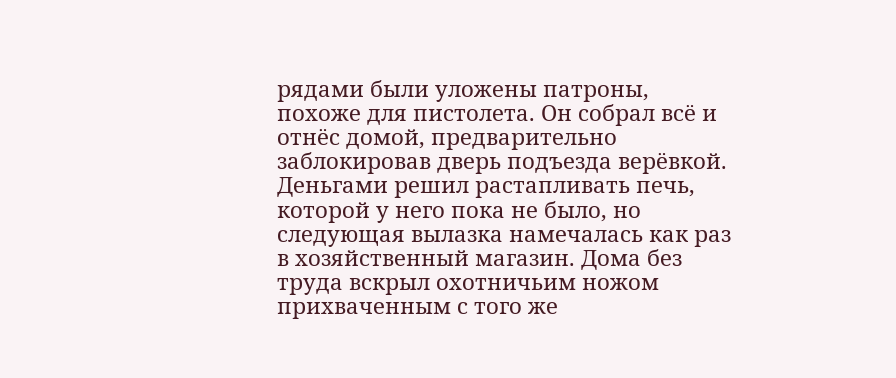рядами были уложены патроны, похоже для пистолета. Он собрал всё и отнёс домой, предварительно заблокировав дверь подъезда верёвкой. Деньгами решил растапливать печь, которой у него пока не было, но следующая вылазка намечалась как раз в хозяйственный магазин. Дома без труда вскрыл охотничьим ножом прихваченным с того же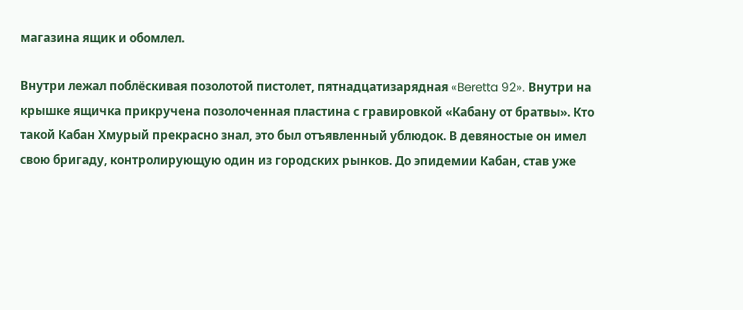магазина ящик и обомлел.

Внутри лежал поблёскивая позолотой пистолет, пятнадцатизарядная «Beretta 92». Внутри на крышке ящичка прикручена позолоченная пластина с гравировкой «Кабану от братвы». Кто такой Кабан Хмурый прекрасно знал, это был отъявленный ублюдок. В девяностые он имел свою бригаду, контролирующую один из городских рынков. До эпидемии Кабан, став уже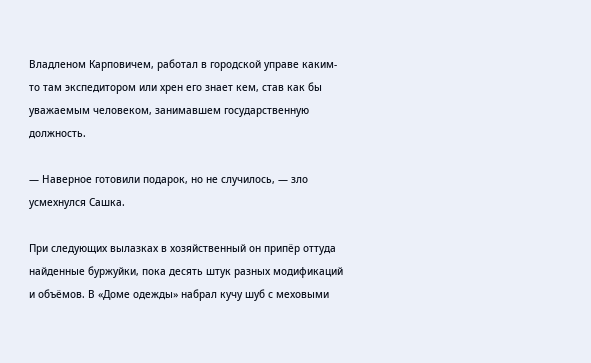Владленом Карповичем, работал в городской управе каким-то там экспедитором или хрен его знает кем, став как бы уважаемым человеком, занимавшем государственную должность.

— Наверное готовили подарок, но не случилось, — зло усмехнулся Сашка.

При следующих вылазках в хозяйственный он припёр оттуда найденные буржуйки, пока десять штук разных модификаций и объёмов. В «Доме одежды» набрал кучу шуб с меховыми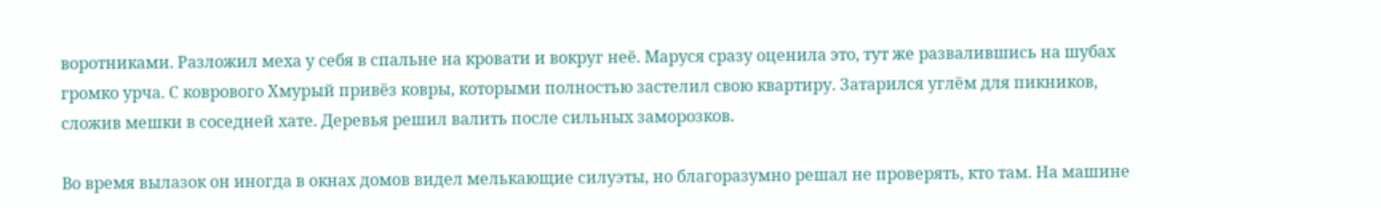воротниками. Разложил меха у себя в спальне на кровати и вокруг неё. Маруся сразу оценила это, тут же развалившись на шубах громко урча. С коврового Хмурый привёз ковры, которыми полностью застелил свою квартиру. Затарился углём для пикников, сложив мешки в соседней хате. Деревья решил валить после сильных заморозков.

Во время вылазок он иногда в окнах домов видел мелькающие силуэты, но благоразумно решал не проверять, кто там. На машине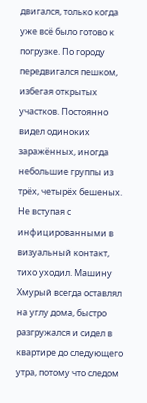двигался, только когда уже всё было готово к погрузке. По городу передвигался пешком, избегая открытых участков. Постоянно видел одиноких заражённых, иногда небольшие группы из трёх, четырёх бешеных. Не вступая с инфицированными в визуальный контакт, тихо уходил. Машину Хмурый всегда оставлял на углу дома, быстро разгружался и сидел в квартире до следующего утра, потому что следом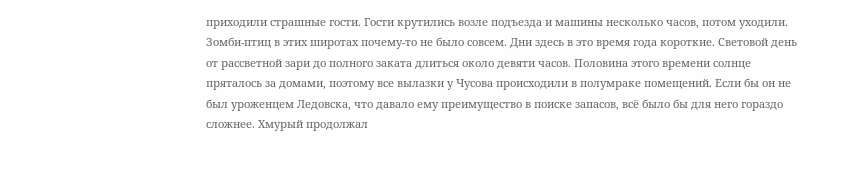приходили страшные гости. Гости крутились возле подъезда и машины несколько часов, потом уходили. Зомби-птиц в этих широтах почему-то не было совсем. Дни здесь в это время года короткие. Световой день от рассветной зари до полного заката длиться около девяти часов. Половина этого времени солнце пряталось за домами, поэтому все вылазки у Чусова происходили в полумраке помещений. Если бы он не был уроженцем Ледовска, что давало ему преимущество в поиске запасов, всё было бы для него гораздо сложнее. Хмурый продолжал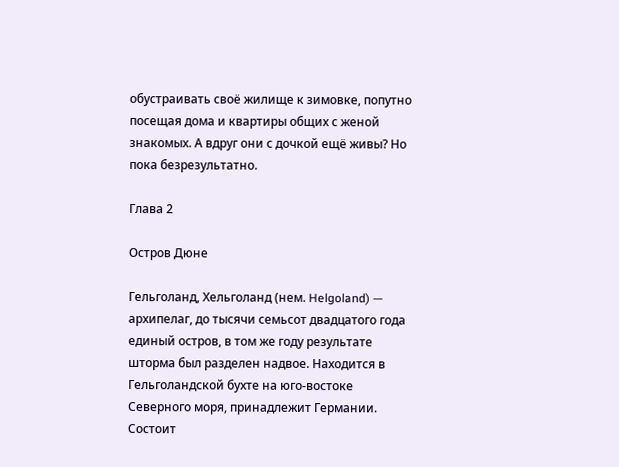обустраивать своё жилище к зимовке, попутно посещая дома и квартиры общих с женой знакомых. А вдруг они с дочкой ещё живы? Но пока безрезультатно.

Глава 2

Остров Дюне

Гельголанд, Хельголанд (нем. Helgoland) — архипелаг, до тысячи семьсот двадцатого года единый остров, в том же году результате шторма был разделен надвое. Находится в Гельголандской бухте на юго-востоке Северного моря, принадлежит Германии. Состоит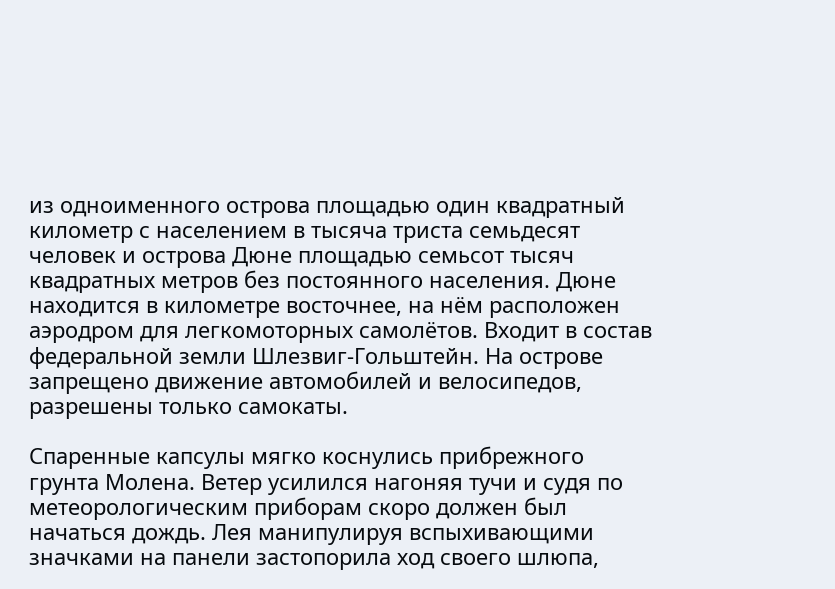из одноименного острова площадью один квадратный километр с населением в тысяча триста семьдесят человек и острова Дюне площадью семьсот тысяч квадратных метров без постоянного населения. Дюне находится в километре восточнее, на нём расположен аэродром для легкомоторных самолётов. Входит в состав федеральной земли Шлезвиг-Гольштейн. На острове запрещено движение автомобилей и велосипедов, разрешены только самокаты.

Спаренные капсулы мягко коснулись прибрежного грунта Молена. Ветер усилился нагоняя тучи и судя по метеорологическим приборам скоро должен был начаться дождь. Лея манипулируя вспыхивающими значками на панели застопорила ход своего шлюпа,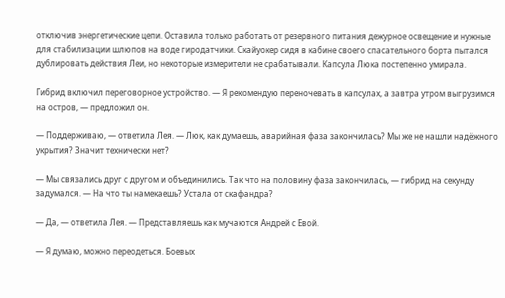отключив энергетические цепи. Оставила только работать от резервного питания дежурное освещение и нужные для стабилизации шлюпов на воде гиродатчики. Скайуокер сидя в кабине своего спасательного борта пытался дублировать действия Леи, но некоторые измерители не срабатывали. Капсула Люка постепенно умирала.

Гибрид включил переговорное устройство. — Я рекомендую переночевать в капсулах, а завтра утром выгрузимся на остров, — предложил он.

— Поддерживаю, — ответила Лея. — Люк, как думаешь, аварийная фаза закончилась? Мы же не нашли надёжного укрытия? Значит технически нет?

— Мы связались друг с другом и объединились. Так что на половину фаза закончилась, — гибрид на секунду задумался. — На что ты намекаешь? Устала от скафандра?

— Да, — ответила Лея. — Представляешь как мучаются Андрей с Евой.

— Я думаю, можно переодеться. Боевых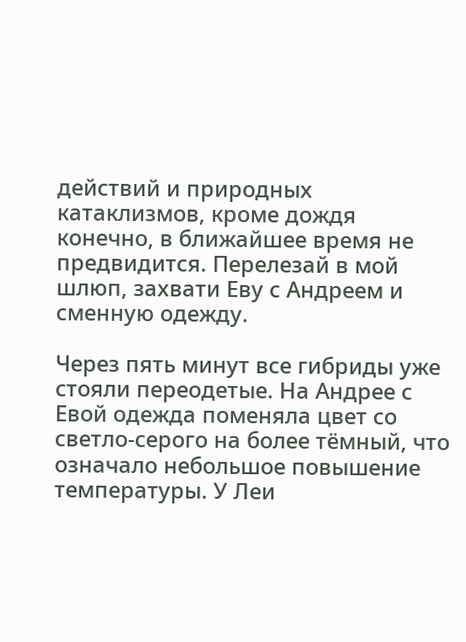действий и природных катаклизмов, кроме дождя конечно, в ближайшее время не предвидится. Перелезай в мой шлюп, захвати Еву с Андреем и сменную одежду.

Через пять минут все гибриды уже стояли переодетые. На Андрее с Евой одежда поменяла цвет со светло-серого на более тёмный, что означало небольшое повышение температуры. У Леи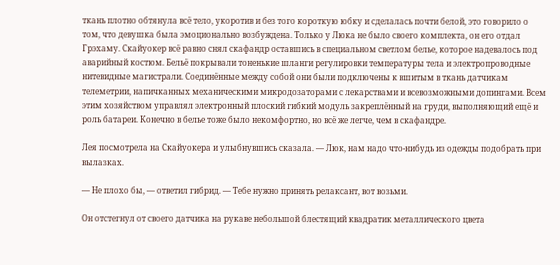ткань плотно обтянула всё тело, укоротив и без того короткую юбку и сделалась почти белой, это говорило о том, что девушка была эмоционально возбуждена. Только у Люка не было своего комплекта, он его отдал Грэхаму. Скайуокер всё равно снял скафандр оставшись в специальном светлом белье, которое надевалось под аварийный костюм. Бельё покрывали тоненькие шланги регулировки температуры тела и электропроводные нитевидные магистрали. Соединённые между собой они были подключены к вшитым в ткань датчикам телеметрии, напичканных механическими микродозаторами с лекарствами и всевозможными допингами. Всем этим хозяйством управлял электронный плоский гибкий модуль закреплённый на груди, выполняющий ещё и роль батареи. Конечно в белье тоже было некомфортно, но всё же легче, чем в скафандре.

Лея посмотрела на Скайуокера и улыбнувшись сказала. — Люк, нам надо что-нибудь из одежды подобрать при вылазках.

— Не плохо бы, — ответил гибрид. — Тебе нужно принять релаксант, вот возьми.

Он отстегнул от своего датчика на рукаве небольшой блестящий квадратик металлического цвета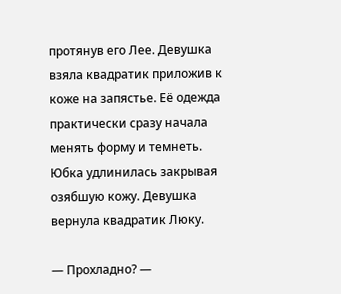протянув его Лее. Девушка взяла квадратик приложив к коже на запястье. Её одежда практически сразу начала менять форму и темнеть. Юбка удлинилась закрывая озябшую кожу. Девушка вернула квадратик Люку.

— Прохладно? —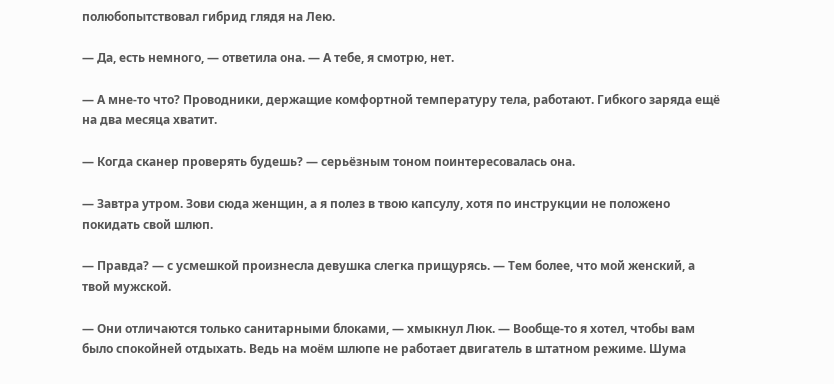полюбопытствовал гибрид глядя на Лею.

— Да, есть немного, — ответила она. — А тебе, я смотрю, нет.

— А мне-то что? Проводники, держащие комфортной температуру тела, работают. Гибкого заряда ещё на два месяца хватит.

— Когда сканер проверять будешь? — серьёзным тоном поинтересовалась она.

— Завтра утром. Зови сюда женщин, а я полез в твою капсулу, хотя по инструкции не положено покидать свой шлюп.

— Правда? — с усмешкой произнесла девушка слегка прищурясь. — Тем более, что мой женский, а твой мужской.

— Они отличаются только санитарными блоками, — хмыкнул Люк. — Вообще-то я хотел, чтобы вам было спокойней отдыхать. Ведь на моём шлюпе не работает двигатель в штатном режиме. Шума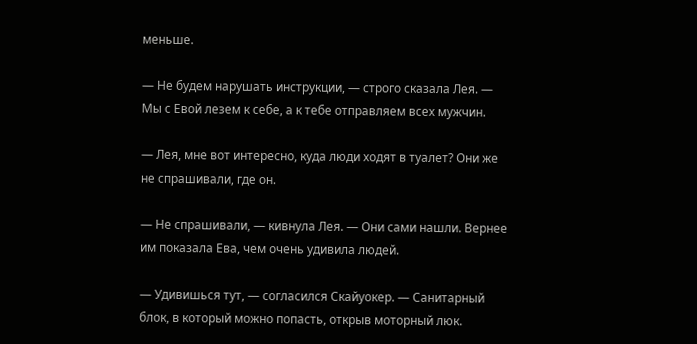меньше.

— Не будем нарушать инструкции, — строго сказала Лея. — Мы с Евой лезем к себе, а к тебе отправляем всех мужчин.

— Лея, мне вот интересно, куда люди ходят в туалет? Они же не спрашивали, где он.

— Не спрашивали, — кивнула Лея. — Они сами нашли. Вернее им показала Ева, чем очень удивила людей.

— Удивишься тут, — согласился Скайуокер. — Санитарный блок, в который можно попасть, открыв моторный люк.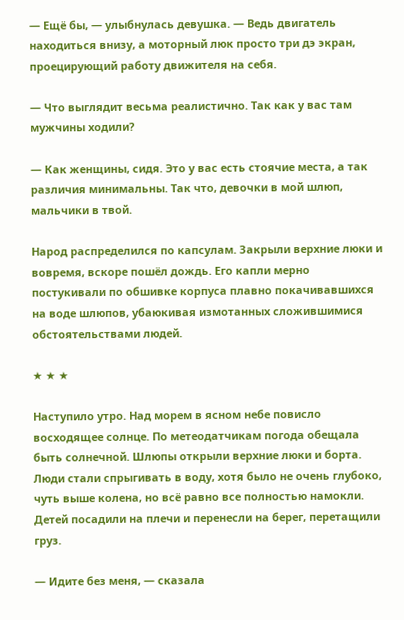— Ещё бы, — улыбнулась девушка. — Ведь двигатель находиться внизу, а моторный люк просто три дэ экран, проецирующий работу движителя на себя.

— Что выглядит весьма реалистично. Так как у вас там мужчины ходили?

— Как женщины, сидя. Это у вас есть стоячие места, а так различия минимальны. Так что, девочки в мой шлюп, мальчики в твой.

Народ распределился по капсулам. Закрыли верхние люки и вовремя, вскоре пошёл дождь. Его капли мерно постукивали по обшивке корпуса плавно покачивавшихся на воде шлюпов, убаюкивая измотанных сложившимися обстоятельствами людей.

★ ★ ★

Наступило утро. Над морем в ясном небе повисло восходящее солнце. По метеодатчикам погода обещала быть солнечной. Шлюпы открыли верхние люки и борта. Люди стали спрыгивать в воду, хотя было не очень глубоко, чуть выше колена, но всё равно все полностью намокли. Детей посадили на плечи и перенесли на берег, перетащили груз.

— Идите без меня, — сказала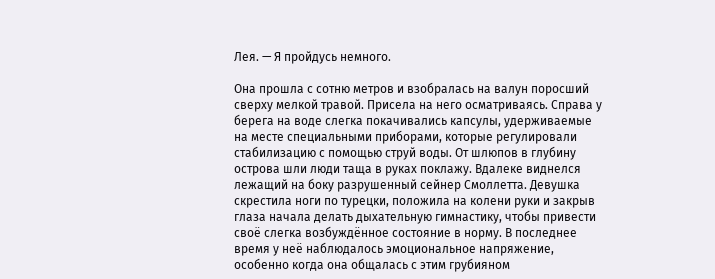Лея. — Я пройдусь немного.

Она прошла с сотню метров и взобралась на валун поросший сверху мелкой травой. Присела на него осматриваясь. Справа у берега на воде слегка покачивались капсулы, удерживаемые на месте специальными приборами, которые регулировали стабилизацию с помощью струй воды. От шлюпов в глубину острова шли люди таща в руках поклажу. Вдалеке виднелся лежащий на боку разрушенный сейнер Смоллетта. Девушка скрестила ноги по турецки, положила на колени руки и закрыв глаза начала делать дыхательную гимнастику, чтобы привести своё слегка возбуждённое состояние в норму. В последнее время у неё наблюдалось эмоциональное напряжение, особенно когда она общалась с этим грубияном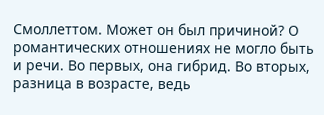Смоллеттом. Может он был причиной? О романтических отношениях не могло быть и речи. Во первых, она гибрид. Во вторых, разница в возрасте, ведь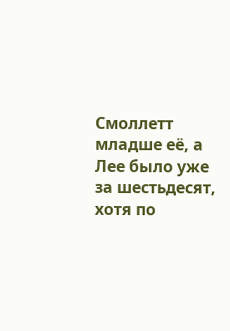Смоллетт младше её, а Лее было уже за шестьдесят, хотя по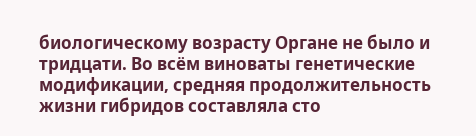биологическому возрасту Органе не было и тридцати. Во всём виноваты генетические модификации, средняя продолжительность жизни гибридов составляла сто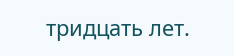тридцать лет.